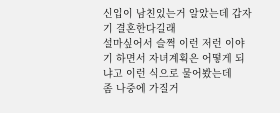신입이 남친있는거 알았는데 갑자기 결혼한다길래
설마싶어서 슬쩍 이런 저런 이야기 하면서 자녀계획은 어떻게 되냐고 이런 식으로 물어봤는데
좀 나중에 가질거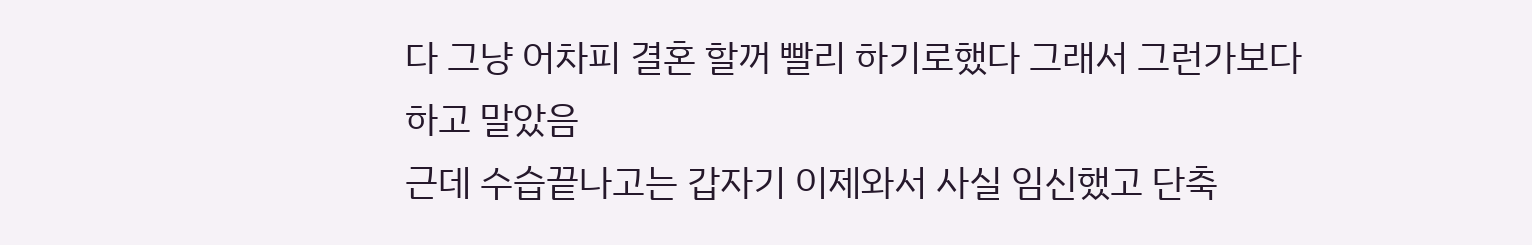다 그냥 어차피 결혼 할꺼 빨리 하기로했다 그래서 그런가보다 하고 말았음
근데 수습끝나고는 갑자기 이제와서 사실 임신했고 단축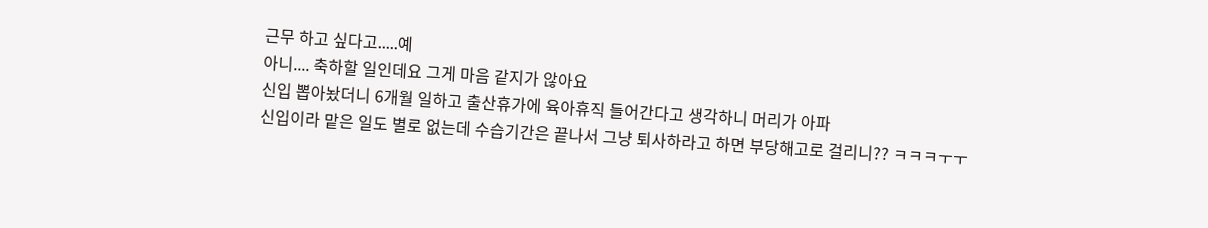근무 하고 싶다고.....예
아니.... 축하할 일인데요 그게 마음 같지가 않아요
신입 뽑아놨더니 6개월 일하고 출산휴가에 육아휴직 들어간다고 생각하니 머리가 아파
신입이라 맡은 일도 별로 없는데 수습기간은 끝나서 그냥 퇴사하라고 하면 부당해고로 걸리니?? ㅋㅋㅋㅜㅜ